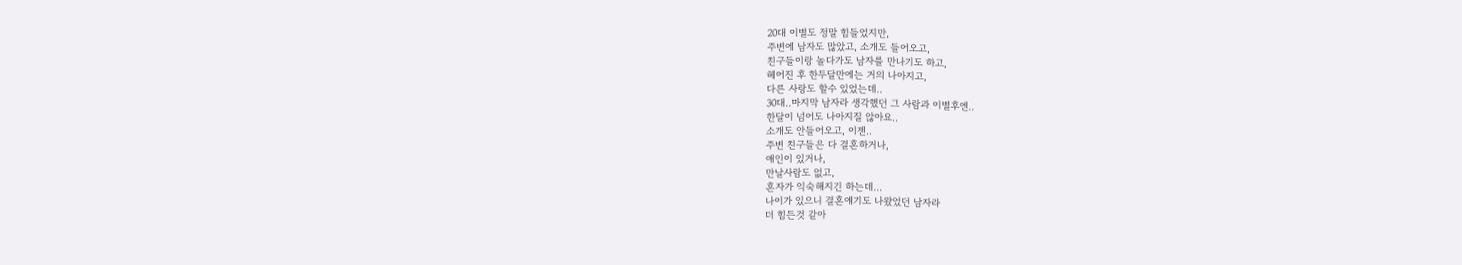20대 이별도 정말 힘들었지만,
주변에 남자도 많았고, 소개도 들어오고,
친구들이랑 놀다가도 남자를 만나기도 하고,
헤어진 후 한두달만에는 거의 나아지고,
다른 사랑도 할수 있었는데..
30대..마지막 남자라 생각했던 그 사람과 이별후엔..
한달이 넘어도 나아지질 않아요..
소개도 안들어오고, 이젠..
주변 친구들은 다 결혼하거나,
애인이 있거나,
만날사람도 없고,
혼자가 익숙해지긴 하는데...
나이가 있으니 결혼얘기도 나왔었던 남자라
더 힘든것 같아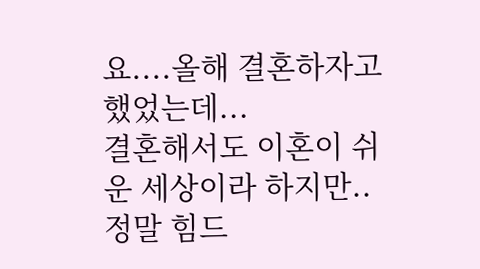요....올해 결혼하자고 했었는데...
결혼해서도 이혼이 쉬운 세상이라 하지만..
정말 힘드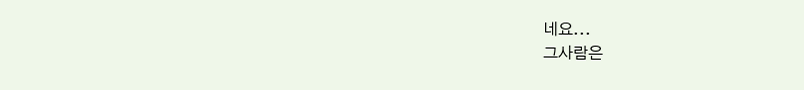네요...
그사람은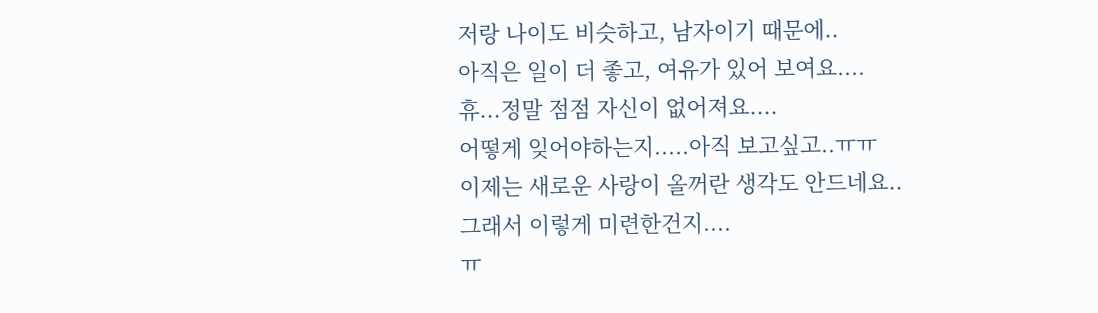저랑 나이도 비슷하고, 남자이기 때문에..
아직은 일이 더 좋고, 여유가 있어 보여요....
휴...정말 점점 자신이 없어져요....
어떻게 잊어야하는지.....아직 보고싶고..ㅠㅠ
이제는 새로운 사랑이 올꺼란 생각도 안드네요..
그래서 이렇게 미련한건지....
ㅠ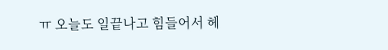ㅠ 오늘도 일끝나고 힘들어서 헤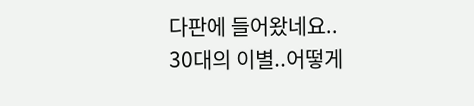다판에 들어왔네요..
30대의 이별..어떻게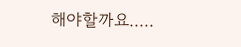해야할까요.....